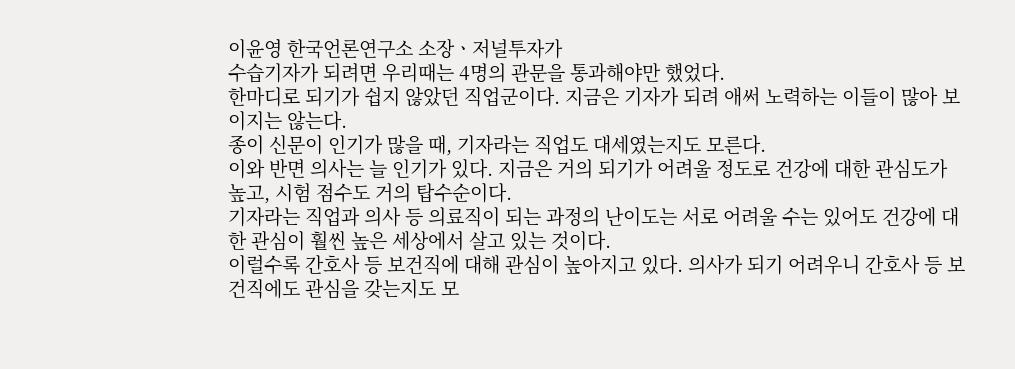이윤영 한국언론연구소 소장ㆍ저널투자가
수습기자가 되려면 우리때는 4명의 관문을 통과해야만 했었다.
한마디로 되기가 쉽지 않았던 직업군이다. 지금은 기자가 되려 애써 노력하는 이들이 많아 보이지는 않는다.
종이 신문이 인기가 많을 때, 기자라는 직업도 대세였는지도 모른다.
이와 반면 의사는 늘 인기가 있다. 지금은 거의 되기가 어려울 정도로 건강에 대한 관심도가 높고, 시험 점수도 거의 탑수순이다.
기자라는 직업과 의사 등 의료직이 되는 과정의 난이도는 서로 어려울 수는 있어도 건강에 대한 관심이 훨씬 높은 세상에서 살고 있는 것이다.
이럴수록 간호사 등 보건직에 대해 관심이 높아지고 있다. 의사가 되기 어려우니 간호사 등 보건직에도 관심을 갖는지도 모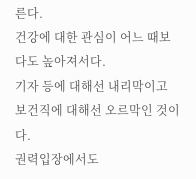른다.
건강에 대한 관심이 어느 때보다도 높아져서다.
기자 등에 대해선 내리막이고 보건직에 대해선 오르막인 것이다.
권력입장에서도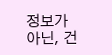정보가 아닌, 건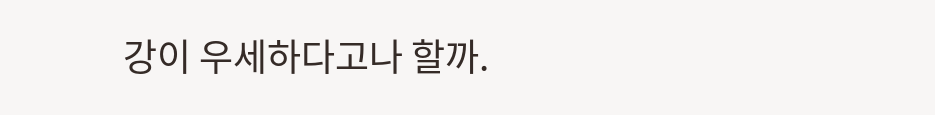강이 우세하다고나 할까.